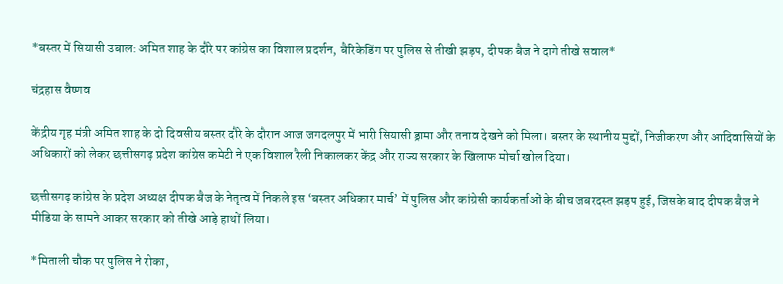*बस्तर में सियासी उबाल: अमित शाह के दौरे पर कांग्रेस का विशाल प्रदर्शन, बैरिकेडिंग पर पुलिस से तीखी झड़प, दीपक बैज ने दागे तीखे सवाल*

चंद्रहास वैष्णव

केंद्रीय गृह मंत्री अमित शाह के दो दिवसीय बस्तर दौरे के दौरान आज जगदलपुर में भारी सियासी ड्रामा और तनाव देखने को मिला। बस्तर के स्थानीय मुद्दों, निजीकरण और आदिवासियों के अधिकारों को लेकर छत्तीसगढ़ प्रदेश कांग्रेस कमेटी ने एक विशाल रैली निकालकर केंद्र और राज्य सरकार के खिलाफ मोर्चा खोल दिया।

छत्तीसगढ़ कांग्रेस के प्रदेश अध्यक्ष दीपक बैज के नेतृत्व में निकले इस ‘बस्तर अधिकार मार्च’ में पुलिस और कांग्रेसी कार्यकर्ताओं के बीच जबरदस्त झड़प हुई, जिसके बाद दीपक बैज ने मीडिया के सामने आकर सरकार को तीखे आड़े हाथों लिया।

*मिताली चौक पर पुलिस ने रोका,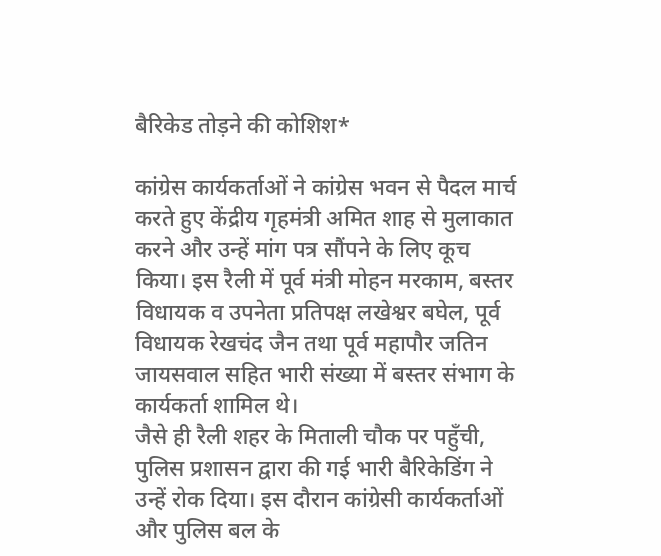बैरिकेड तोड़ने की कोशिश*

कांग्रेस कार्यकर्ताओं ने कांग्रेस भवन से पैदल मार्च करते हुए केंद्रीय गृहमंत्री अमित शाह से मुलाकात करने और उन्हें मांग पत्र सौंपने के लिए कूच किया। इस रैली में पूर्व मंत्री मोहन मरकाम, बस्तर विधायक व उपनेता प्रतिपक्ष लखेश्वर बघेल, पूर्व विधायक रेखचंद जैन तथा पूर्व महापौर जतिन जायसवाल सहित भारी संख्या में बस्तर संभाग के कार्यकर्ता शामिल थे।
जैसे ही रैली शहर के मिताली चौक पर पहुँची, पुलिस प्रशासन द्वारा की गई भारी बैरिकेडिंग ने उन्हें रोक दिया। इस दौरान कांग्रेसी कार्यकर्ताओं और पुलिस बल के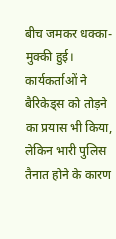बीच जमकर धक्का-मुक्की हुई। कार्यकर्ताओं ने बैरिकेड्स को तोड़ने का प्रयास भी किया, लेकिन भारी पुलिस तैनात होने के कारण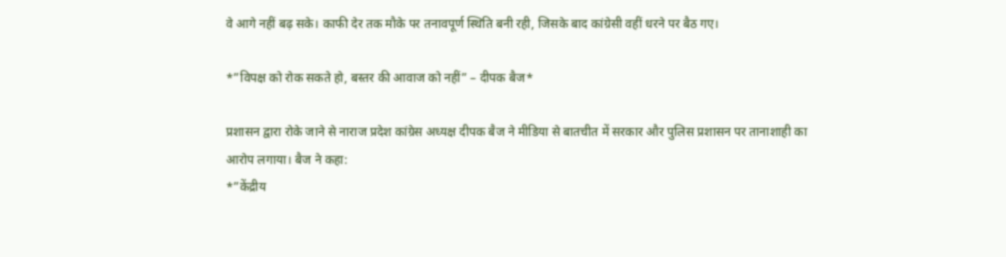वे आगे नहीं बढ़ सके। काफी देर तक मौके पर तनावपूर्ण स्थिति बनी रही, जिसके बाद कांग्रेसी वहीं धरने पर बैठ गए।

*”विपक्ष को रोक सकते हो, बस्तर की आवाज को नहीं” – दीपक बैज*

प्रशासन द्वारा रोके जाने से नाराज प्रदेश कांग्रेस अध्यक्ष दीपक बैज ने मीडिया से बातचीत में सरकार और पुलिस प्रशासन पर तानाशाही का आरोप लगाया। बैज ने कहा:
*”केंद्रीय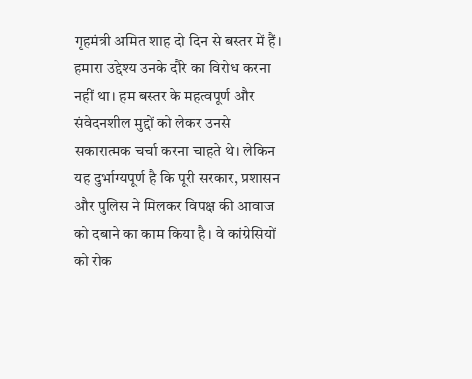गृहमंत्री अमित शाह दो दिन से बस्तर में हैं। हमारा उद्देश्य उनके दौरे का विरोध करना नहीं था। हम बस्तर के महत्वपूर्ण और संवेदनशील मुद्दों को लेकर उनसे सकारात्मक चर्चा करना चाहते थे। लेकिन यह दुर्भाग्यपूर्ण है कि पूरी सरकार, प्रशासन और पुलिस ने मिलकर विपक्ष की आवाज को दबाने का काम किया है। वे कांग्रेसियों को रोक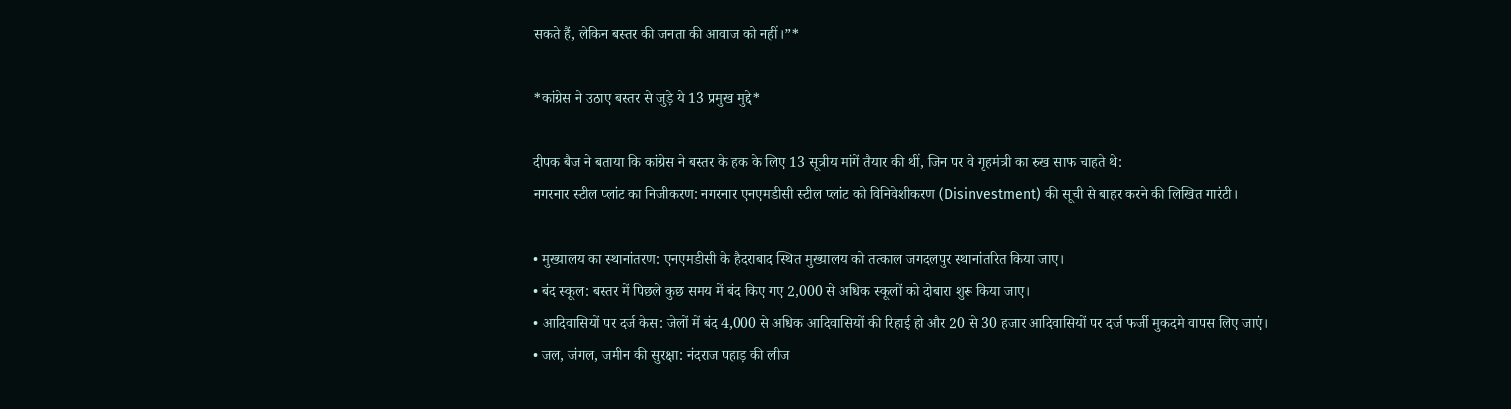सकते हैं, लेकिन बस्तर की जनता की आवाज को नहीं।”*

*कांग्रेस ने उठाए बस्तर से जुड़े ये 13 प्रमुख मुद्दे*

दीपक बैज ने बताया कि कांग्रेस ने बस्तर के हक के लिए 13 सूत्रीय मांगें तैयार की थीं, जिन पर वे गृहमंत्री का रुख साफ चाहते थे:
नगरनार स्टील प्लांट का निजीकरण: नगरनार एनएमडीसी स्टील प्लांट को विनिवेशीकरण (Disinvestment) की सूची से बाहर करने की लिखित गारंटी।

• मुख्यालय का स्थानांतरण: एनएमडीसी के हैदराबाद स्थित मुख्यालय को तत्काल जगदलपुर स्थानांतरित किया जाए।
• बंद स्कूल: बस्तर में पिछले कुछ समय में बंद किए गए 2,000 से अधिक स्कूलों को दोबारा शुरू किया जाए।
• आदिवासियों पर दर्ज केस: जेलों में बंद 4,000 से अधिक आदिवासियों की रिहाई हो और 20 से 30 हजार आदिवासियों पर दर्ज फर्जी मुकदमे वापस लिए जाएं।
• जल, जंगल, जमीन की सुरक्षा: नंदराज पहाड़ की लीज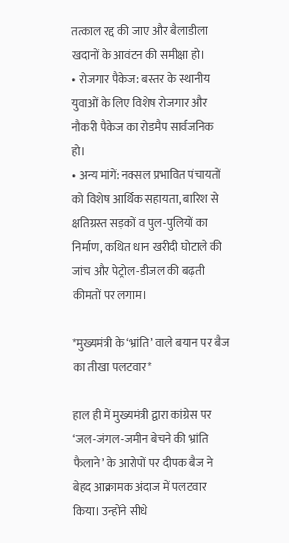तत्काल रद्द की जाए और बैलाडीला खदानों के आवंटन की समीक्षा हो।
• रोजगार पैकेज: बस्तर के स्थानीय युवाओं के लिए विशेष रोजगार और नौकरी पैकेज का रोडमैप सार्वजनिक हो।
• अन्य मांगें: नक्सल प्रभावित पंचायतों को विशेष आर्थिक सहायता, बारिश से क्षतिग्रस्त सड़कों व पुल-पुलियों का निर्माण, कथित धान खरीदी घोटाले की जांच और पेट्रोल-डीजल की बढ़ती कीमतों पर लगाम।

*मुख्यमंत्री के ‘भ्रांति’ वाले बयान पर बैज का तीखा पलटवार*

हाल ही में मुख्यमंत्री द्वारा कांग्रेस पर ‘जल-जंगल-जमीन बेचने की भ्रांति फैलाने’ के आरोपों पर दीपक बैज ने बेहद आक्रामक अंदाज में पलटवार किया। उन्होंने सीधे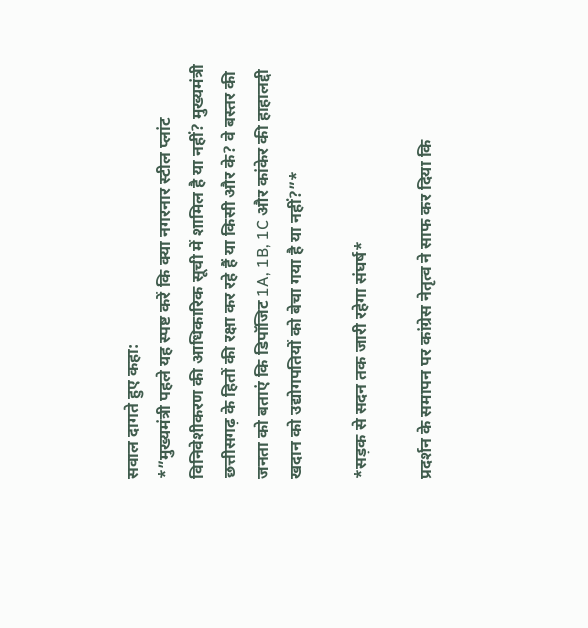सवाल दागते हुए कहा:
*”मुख्यमंत्री पहले यह स्पष्ट करें कि क्या नगरनार स्टील प्लांट विनिवेशीकरण की आधिकारिक सूची में शामिल है या नहीं? मुख्यमंत्री छत्तीसगढ़ के हितों की रक्षा कर रहे हैं या किसी और के? वे बस्तर की जनता को बताएं कि डिपॉजिट 1A, 1B, 1C और कांकेर की हाहालद्दी खदान को उद्योगपतियों को बेचा गया है या नहीं?”*

*सड़क से सदन तक जारी रहेगा संघर्ष*

प्रदर्शन के समापन पर कांग्रेस नेतृत्व ने साफ कर दिया कि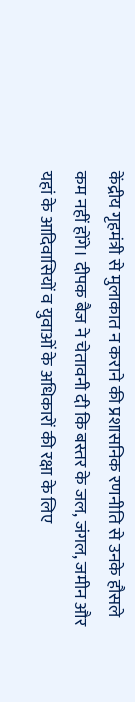केंद्रीय गृहमंत्री से मुलाकात न कराने की प्रशासनिक रणनीति से उनके हौसले कम नहीं होंगे। दीपक बैज ने चेतावनी दी कि बस्तर के जल, जंगल, जमीन और यहां के आदिवासियों व युवाओं के अधिकारों की रक्षा के लिए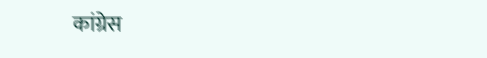कांग्रेस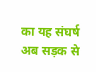का यह संघर्ष अब सड़क से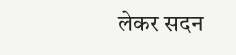लेकर सदन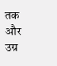तक और उग्र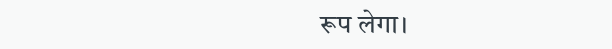रूप लेगा।